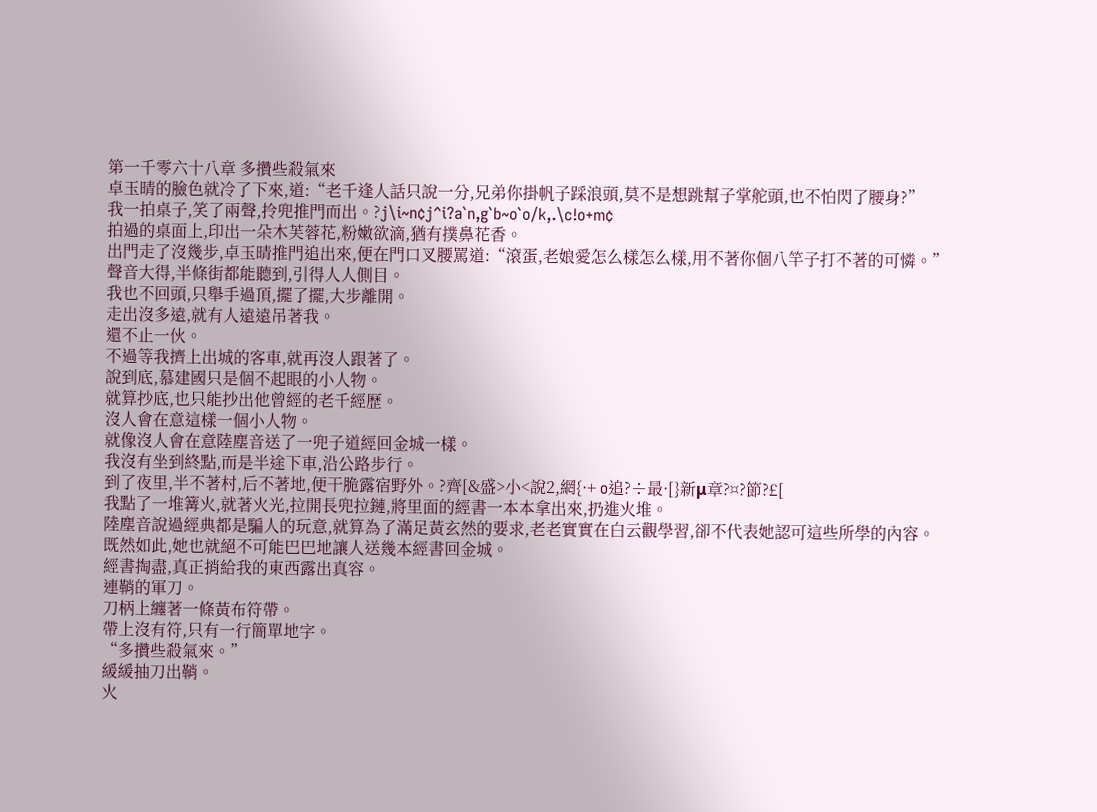第一千零六十八章 多攢些殺氣來
卓玉晴的臉色就冷了下來,道:“老千逢人話只說一分,兄弟你掛帆子踩浪頭,莫不是想跳幫子掌舵頭,也不怕閃了腰身?”
我一拍桌子,笑了兩聲,拎兜推門而出。?j\i~n¢j^i?a`n,g`b~o`o/k,.\c!o+m¢
拍過的桌面上,印出一朵木芙蓉花,粉嫩欲滴,猶有撲鼻花香。
出門走了沒幾步,卓玉晴推門追出來,便在門口叉腰罵道:“滾蛋,老娘愛怎么樣怎么樣,用不著你個八竿子打不著的可憐。”
聲音大得,半條街都能聽到,引得人人側目。
我也不回頭,只舉手過頂,擺了擺,大步離開。
走出沒多遠,就有人遠遠吊著我。
還不止一伙。
不過等我擠上出城的客車,就再沒人跟著了。
說到底,慕建國只是個不起眼的小人物。
就算抄底,也只能抄出他曾經的老千經歷。
沒人會在意這樣一個小人物。
就像沒人會在意陸塵音送了一兜子道經回金城一樣。
我沒有坐到終點,而是半途下車,沿公路步行。
到了夜里,半不著村,后不著地,便干脆露宿野外。?齊[&盛>小<說2,網{·+ o追?÷最·[}新μ章?¤?節?£[
我點了一堆篝火,就著火光,拉開長兜拉鏈,將里面的經書一本本拿出來,扔進火堆。
陸塵音說過經典都是騙人的玩意,就算為了滿足黃玄然的要求,老老實實在白云觀學習,卻不代表她認可這些所學的內容。
既然如此,她也就絕不可能巴巴地讓人送幾本經書回金城。
經書掏盡,真正捎給我的東西露出真容。
連鞘的軍刀。
刀柄上纏著一條黃布符帶。
帶上沒有符,只有一行簡單地字。
“多攢些殺氣來。”
緩緩抽刀出鞘。
火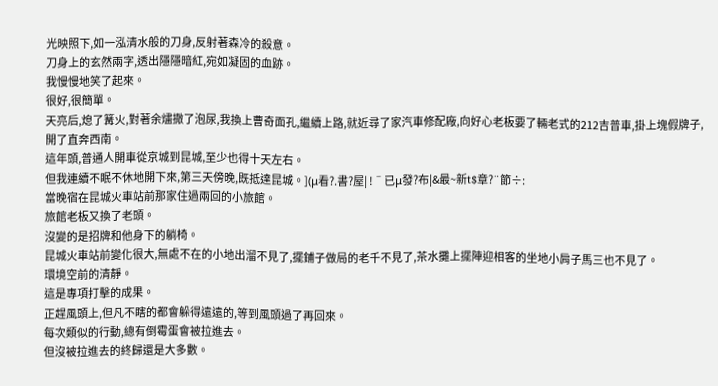光映照下,如一泓清水般的刀身,反射著森冷的殺意。
刀身上的玄然兩字,透出隱隱暗紅,宛如凝固的血跡。
我慢慢地笑了起來。
很好,很簡單。
天亮后,熄了篝火,對著余燼撒了泡尿,我換上曹奇面孔,繼續上路,就近尋了家汽車修配廠,向好心老板要了輛老式的212吉普車,掛上塊假牌子,開了直奔西南。
這年頭,普通人開車從京城到昆城,至少也得十天左右。
但我連續不眠不休地開下來,第三天傍晚,既抵達昆城。](μ看?.書?屋| !ˉ已μ發?布|&最~新t$章?¨節÷:
當晚宿在昆城火車站前那家住過兩回的小旅館。
旅館老板又換了老頭。
沒變的是招牌和他身下的躺椅。
昆城火車站前變化很大,無處不在的小地出溜不見了,擺鋪子做局的老千不見了,茶水攤上擺陣迎相客的坐地小肩子馬三也不見了。
環境空前的清靜。
這是專項打擊的成果。
正趕風頭上,但凡不瞎的都會躲得遠遠的,等到風頭過了再回來。
每次類似的行動,總有倒霉蛋會被拉進去。
但沒被拉進去的終歸還是大多數。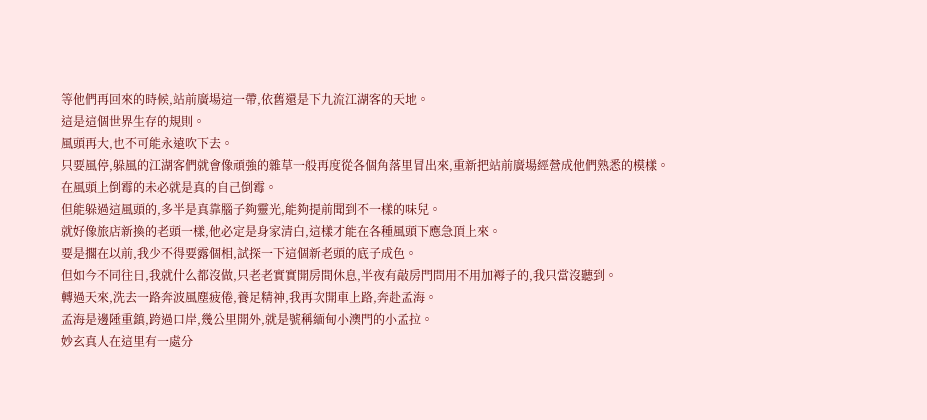等他們再回來的時候,站前廣場這一帶,依舊還是下九流江湖客的天地。
這是這個世界生存的規則。
風頭再大,也不可能永遠吹下去。
只要風停,躲風的江湖客們就會像頑強的雜草一般再度從各個角落里冒出來,重新把站前廣場經營成他們熟悉的模樣。
在風頭上倒霉的未必就是真的自己倒霉。
但能躲過這風頭的,多半是真靠腦子夠靈光,能夠提前聞到不一樣的味兒。
就好像旅店新換的老頭一樣,他必定是身家清白,這樣才能在各種風頭下應急頂上來。
要是擱在以前,我少不得要露個相,試探一下這個新老頭的底子成色。
但如今不同往日,我就什么都沒做,只老老實實開房間休息,半夜有敲房門問用不用加褥子的,我只當沒聽到。
轉過天來,洗去一路奔波風塵疲倦,養足精神,我再次開車上路,奔赴孟海。
孟海是邊陲重鎮,跨過口岸,幾公里開外,就是號稱緬甸小澳門的小孟拉。
妙玄真人在這里有一處分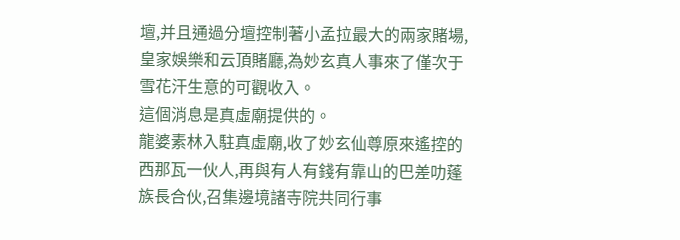壇,并且通過分壇控制著小孟拉最大的兩家賭場,皇家娛樂和云頂賭廳,為妙玄真人事來了僅次于雪花汗生意的可觀收入。
這個消息是真虛廟提供的。
龍婆素林入駐真虛廟,收了妙玄仙尊原來遙控的西那瓦一伙人,再與有人有錢有靠山的巴差叻蓬族長合伙,召集邊境諸寺院共同行事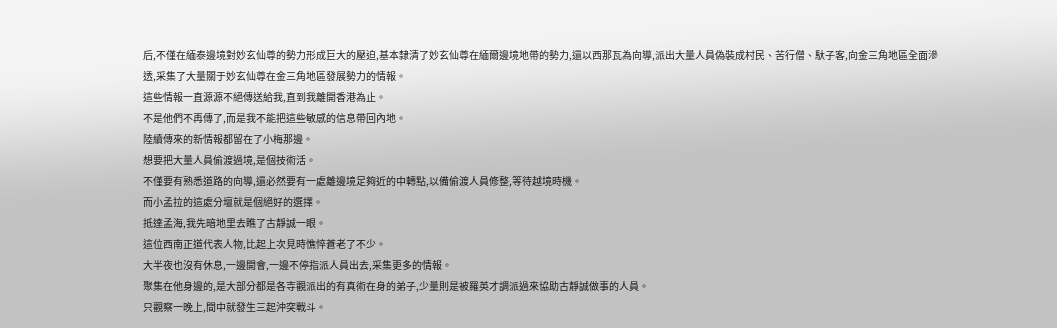后,不僅在緬泰邊境對妙玄仙尊的勢力形成巨大的壓迫,基本隸清了妙玄仙尊在緬爾邊境地帶的勢力,還以西那瓦為向導,派出大量人員偽裝成村民、苦行僧、馱子客,向金三角地區全面滲透,采集了大量關于妙玄仙尊在金三角地區發展勢力的情報。
這些情報一直源源不絕傳送給我,直到我離開香港為止。
不是他們不再傳了,而是我不能把這些敏感的信息帶回內地。
陸續傳來的新情報都留在了小梅那邊。
想要把大量人員偷渡過境,是個技術活。
不僅要有熟悉道路的向導,還必然要有一處離邊境足夠近的中轉點,以備偷渡人員修整,等待越境時機。
而小孟拉的這處分壇就是個絕好的選擇。
抵達孟海,我先暗地里去瞧了古靜誠一眼。
這位西南正道代表人物,比起上次見時憔悴蒼老了不少。
大半夜也沒有休息,一邊開會,一邊不停指派人員出去,采集更多的情報。
聚集在他身邊的,是大部分都是各寺觀派出的有真術在身的弟子,少量則是被羅英才調派過來協助古靜誠做事的人員。
只觀察一晚上,間中就發生三起沖突戰斗。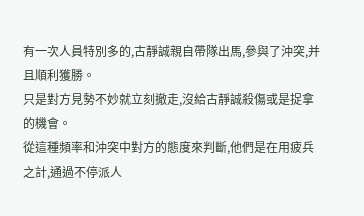有一次人員特別多的,古靜誠親自帶隊出馬,參與了沖突,并且順利獲勝。
只是對方見勢不妙就立刻撤走,沒給古靜誠殺傷或是捉拿的機會。
從這種頻率和沖突中對方的態度來判斷,他們是在用疲兵之計,通過不停派人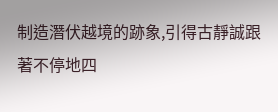制造潛伏越境的跡象,引得古靜誠跟著不停地四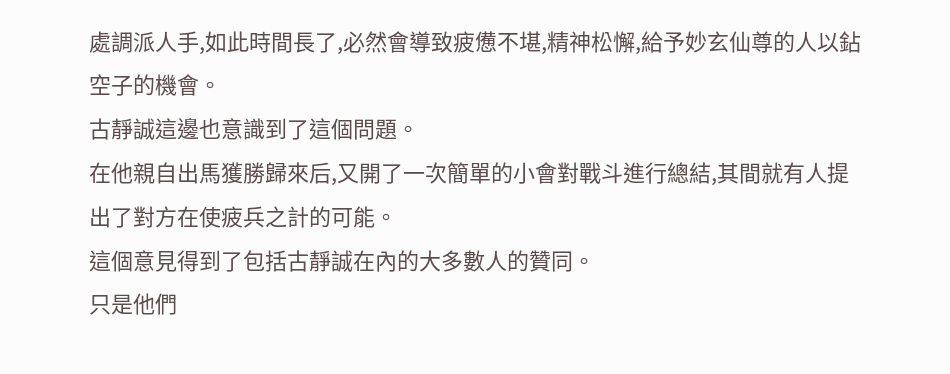處調派人手,如此時間長了,必然會導致疲憊不堪,精神松懈,給予妙玄仙尊的人以鉆空子的機會。
古靜誠這邊也意識到了這個問題。
在他親自出馬獲勝歸來后,又開了一次簡單的小會對戰斗進行總結,其間就有人提出了對方在使疲兵之計的可能。
這個意見得到了包括古靜誠在內的大多數人的贊同。
只是他們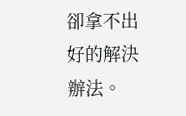卻拿不出好的解決辦法。